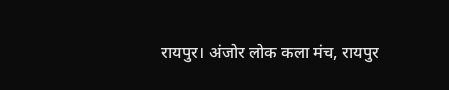रायपुर। अंजोर लोक कला मंच, रायपुर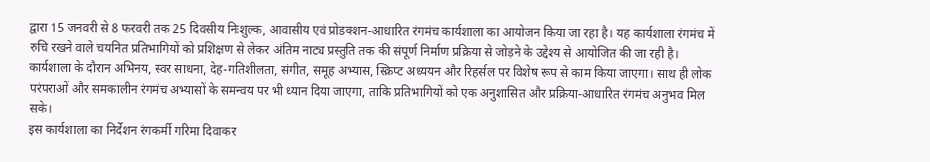द्वारा 15 जनवरी से 8 फरवरी तक 25 दिवसीय निःशुल्क, आवासीय एवं प्रोडक्शन-आधारित रंगमंच कार्यशाला का आयोजन किया जा रहा है। यह कार्यशाला रंगमंच में रुचि रखने वाले चयनित प्रतिभागियों को प्रशिक्षण से लेकर अंतिम नाट्य प्रस्तुति तक की संपूर्ण निर्माण प्रक्रिया से जोड़ने के उद्देश्य से आयोजित की जा रही है।
कार्यशाला के दौरान अभिनय, स्वर साधना, देह-गतिशीलता, संगीत, समूह अभ्यास, स्क्रिप्ट अध्ययन और रिहर्सल पर विशेष रूप से काम किया जाएगा। साथ ही लोक परंपराओं और समकालीन रंगमंच अभ्यासों के समन्वय पर भी ध्यान दिया जाएगा, ताकि प्रतिभागियों को एक अनुशासित और प्रक्रिया-आधारित रंगमंच अनुभव मिल सके।
इस कार्यशाला का निर्देशन रंगकर्मी गरिमा दिवाकर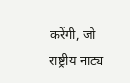करेंगी, जो राष्ट्रीय नाट्य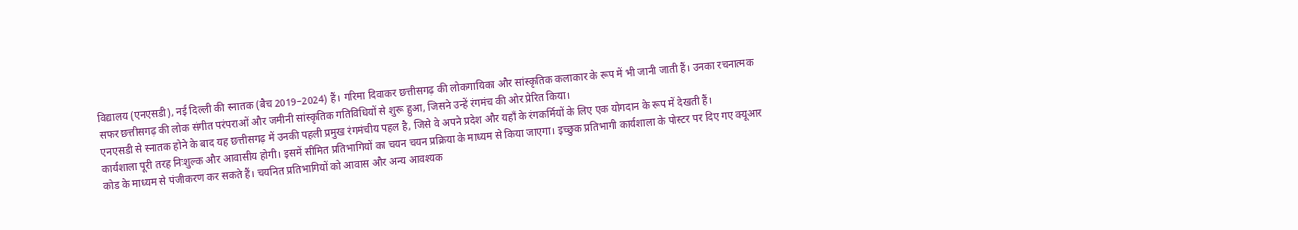विद्यालय (एनएसडी), नई दिल्ली की स्नातक (बैच 2019–2024) हैं। गरिमा दिवाकर छत्तीसगढ़ की लोकगायिका और सांस्कृतिक कलाकार के रूप में भी जानी जाती हैं। उनका रचनात्मक सफर छत्तीसगढ़ की लोक संगीत परंपराओं और जमीनी सांस्कृतिक गतिविधियों से शुरू हुआ, जिसने उन्हें रंगमंच की ओर प्रेरित किया।
एनएसडी से स्नातक होने के बाद यह छत्तीसगढ़ में उनकी पहली प्रमुख रंगमंचीय पहल है, जिसे वे अपने प्रदेश और यहाँ के रंगकर्मियों के लिए एक योगदान के रूप में देखती हैं।
कार्यशाला पूरी तरह निःशुल्क और आवासीय होगी। इसमें सीमित प्रतिभागियों का चयन चयन प्रक्रिया के माध्यम से किया जाएगा। इच्छुक प्रतिभागी कार्यशाला के पोस्टर पर दिए गए क्यूआर कोड के माध्यम से पंजीकरण कर सकते हैं। चयनित प्रतिभागियों को आवास और अन्य आवश्यक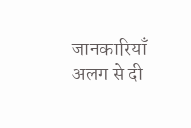जानकारियाँ अलग से दी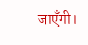जाएँगी।